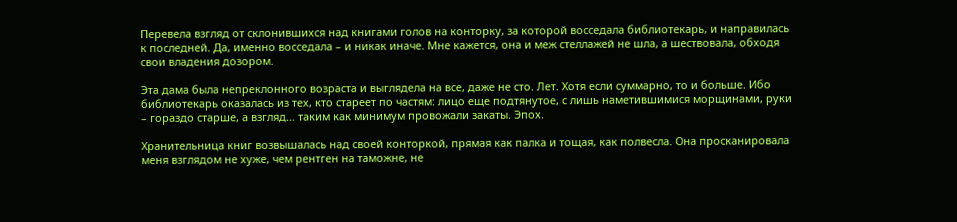Перевела взгляд от склонившихся над книгами голов на конторку, за которой восседала библиотекарь, и направилась к последней. Да, именно восседала – и никак иначе. Мне кажется, она и меж стеллажей не шла, а шествовала, обходя свои владения дозором.

Эта дама была непреклонного возраста и выглядела на все, даже не сто. Лет. Хотя если суммарно, то и больше. Ибо библиотекарь оказалась из тех, кто стареет по частям: лицо еще подтянутое, с лишь наметившимися морщинами, руки – гораздо старше, а взгляд… таким как минимум провожали закаты. Эпох.

Хранительница книг возвышалась над своей конторкой, прямая как палка и тощая, как полвесла. Она просканировала меня взглядом не хуже, чем рентген на таможне, не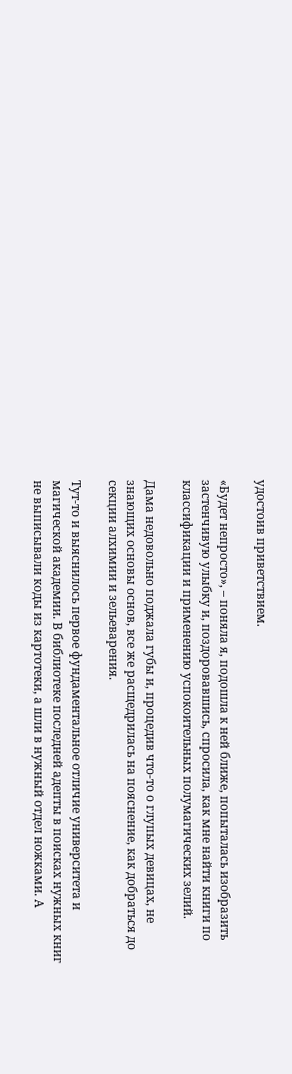удостоив приветствием.

«Будет непросто», – поняла я, подошла к ней ближе, попыталась изобразить застенчивую улыбку и, поздоровавшись, спросила, как мне найти книги по классификации и применению успокоительных полумагических зелий.

Дама недовольно поджала губы и, процедив что-то о глупых девицах, не знающих основы основ, все же расщедрилась на пояснение, как добраться до секции алхимии и зельеварения.

Тут-то и выяснилось первое фундаментальное отличие университета и магической академии. В библиотеке последней адепты в поисках нужных книг не выписывали коды из картотеки, а шли в нужный отдел ножками. А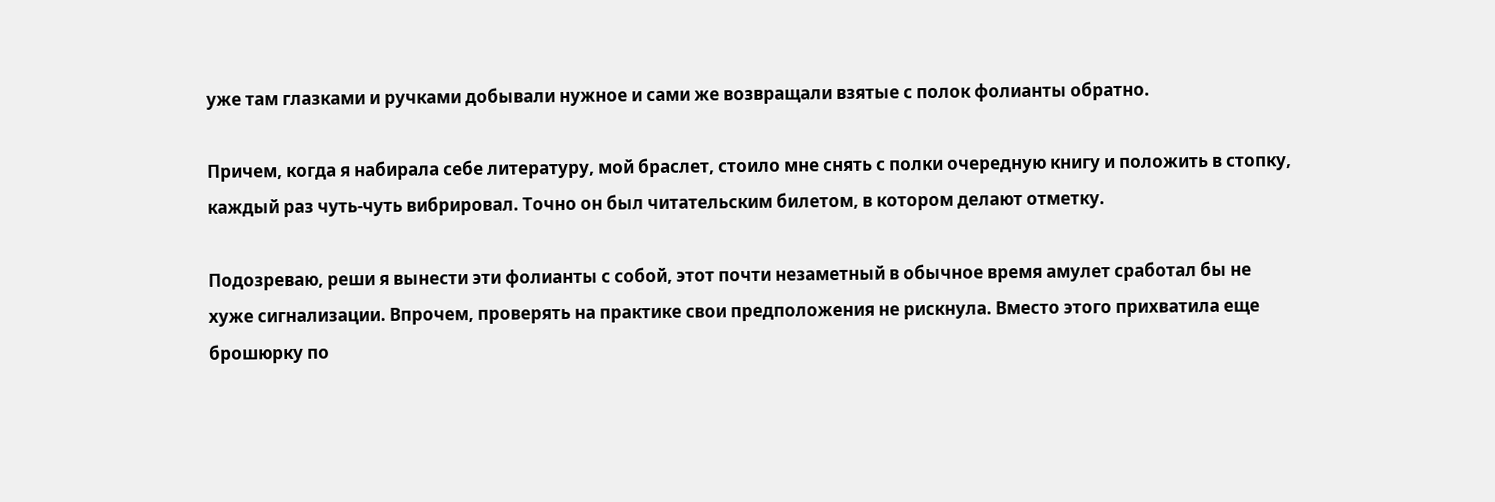уже там глазками и ручками добывали нужное и сами же возвращали взятые с полок фолианты обратно.

Причем, когда я набирала себе литературу, мой браслет, стоило мне снять с полки очередную книгу и положить в стопку, каждый раз чуть-чуть вибрировал. Точно он был читательским билетом, в котором делают отметку.

Подозреваю, реши я вынести эти фолианты с собой, этот почти незаметный в обычное время амулет сработал бы не хуже сигнализации. Впрочем, проверять на практике свои предположения не рискнула. Вместо этого прихватила еще брошюрку по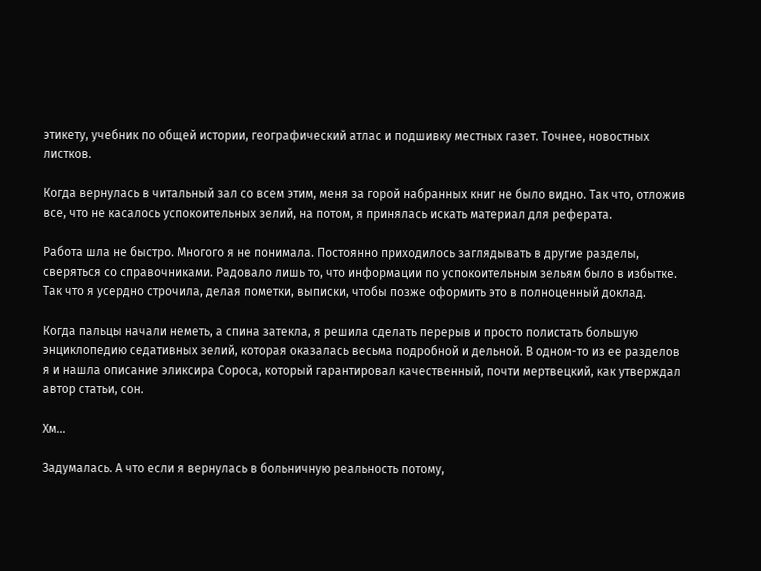этикету, учебник по общей истории, географический атлас и подшивку местных газет. Точнее, новостных листков.

Когда вернулась в читальный зал со всем этим, меня за горой набранных книг не было видно. Так что, отложив все, что не касалось успокоительных зелий, на потом, я принялась искать материал для реферата.

Работа шла не быстро. Многого я не понимала. Постоянно приходилось заглядывать в другие разделы, сверяться со справочниками. Радовало лишь то, что информации по успокоительным зельям было в избытке. Так что я усердно строчила, делая пометки, выписки, чтобы позже оформить это в полноценный доклад.

Когда пальцы начали неметь, а спина затекла, я решила сделать перерыв и просто полистать большую энциклопедию седативных зелий, которая оказалась весьма подробной и дельной. В одном-то из ее разделов я и нашла описание эликсира Сороса, который гарантировал качественный, почти мертвецкий, как утверждал автор статьи, сон.

Хм…

Задумалась. А что если я вернулась в больничную реальность потому,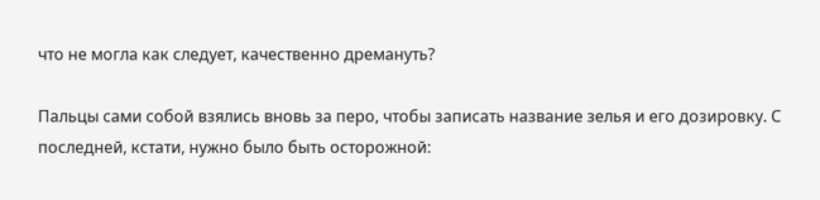что не могла как следует, качественно дремануть?

Пальцы сами собой взялись вновь за перо, чтобы записать название зелья и его дозировку. С последней, кстати, нужно было быть осторожной: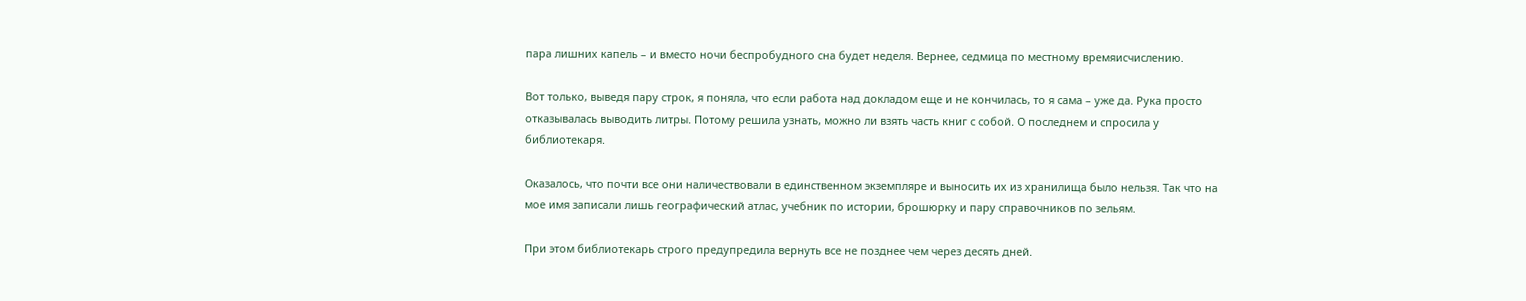пара лишних капель – и вместо ночи беспробудного сна будет неделя. Вернее, седмица по местному времяисчислению.

Вот только, выведя пару строк, я поняла, что если работа над докладом еще и не кончилась, то я сама – уже да. Рука просто отказывалась выводить литры. Потому решила узнать, можно ли взять часть книг с собой. О последнем и спросила у библиотекаря.

Оказалось, что почти все они наличествовали в единственном экземпляре и выносить их из хранилища было нельзя. Так что на мое имя записали лишь географический атлас, учебник по истории, брошюрку и пару справочников по зельям.

При этом библиотекарь строго предупредила вернуть все не позднее чем через десять дней.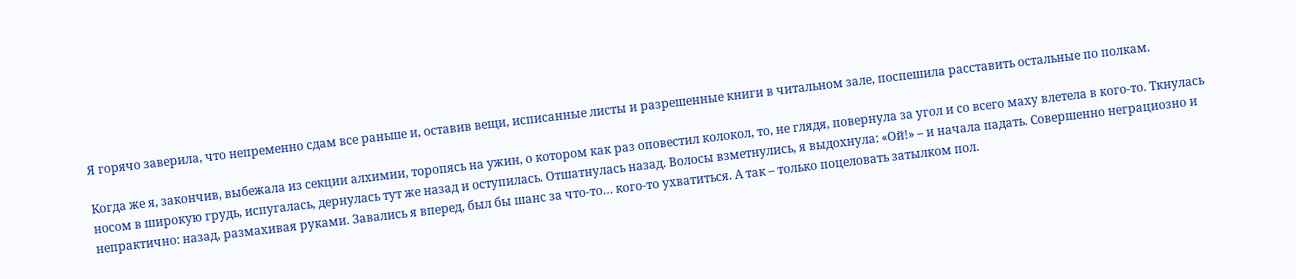Я горячо заверила, что непременно сдам все раньше и, оставив вещи, исписанные листы и разрешенные книги в читальном зале, поспешила расставить остальные по полкам.

Когда же я, закончив, выбежала из секции алхимии, торопясь на ужин, о котором как раз оповестил колокол, то, не глядя, повернула за угол и со всего маху влетела в кого-то. Ткнулась носом в широкую грудь, испугалась, дернулась тут же назад и оступилась. Отшатнулась назад. Волосы взметнулись, я выдохнула: «Ой!» – и начала падать. Совершенно неграциозно и непрактично: назад, размахивая руками. Завались я вперед, был бы шанс за что-то… кого-то ухватиться. А так – только поцеловать затылком пол.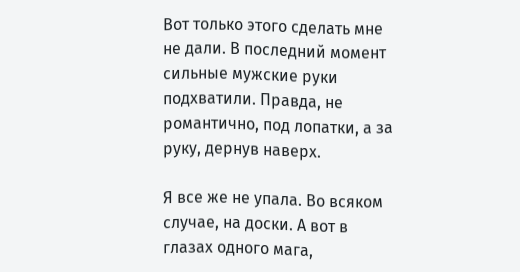Вот только этого сделать мне не дали. В последний момент сильные мужские руки подхватили. Правда, не романтично, под лопатки, а за руку, дернув наверх.

Я все же не упала. Во всяком случае, на доски. А вот в глазах одного мага,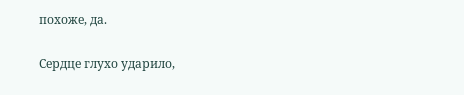похоже, да.

Сердце глухо ударило,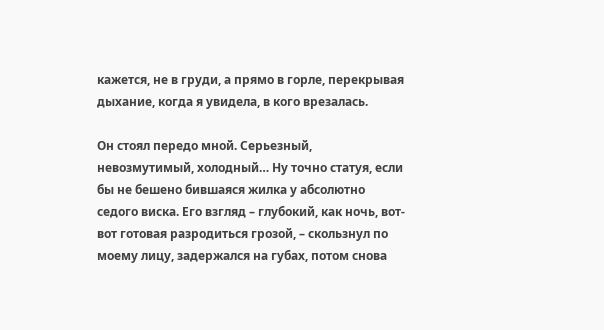кажется, не в груди, а прямо в горле, перекрывая дыхание, когда я увидела, в кого врезалась.

Он стоял передо мной. Серьезный, невозмутимый, холодный… Ну точно статуя, если бы не бешено бившаяся жилка у абсолютно седого виска. Его взгляд – глубокий, как ночь, вот-вот готовая разродиться грозой, – скользнул по моему лицу, задержался на губах, потом снова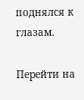поднялся к глазам.

Перейти на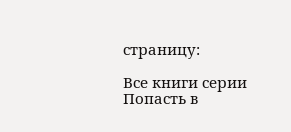страницу:

Все книги серии Попасть в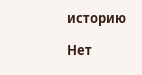историю

Нет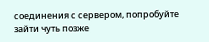соединения с сервером, попробуйте зайти чуть позже